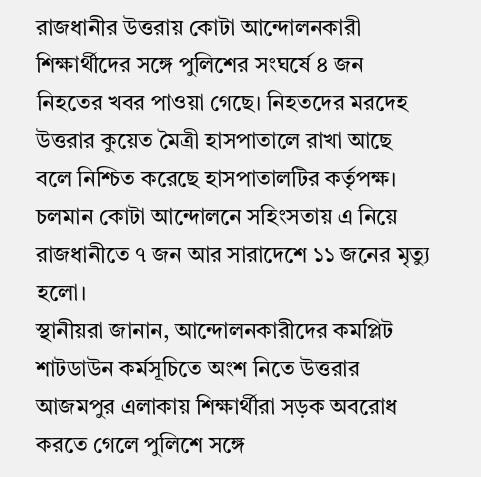রাজধানীর উত্তরায় কোটা আন্দোলনকারী শিক্ষার্থীদের সঙ্গে পুলিশের সংঘর্ষে ৪ জন নিহতের খবর পাওয়া গেছে। নিহতদের মরদেহ উত্তরার কুয়েত মৈত্রী হাসপাতালে রাখা আছে বলে নিশ্চিত করেছে হাসপাতালটির কর্তৃপক্ষ।
চলমান কোটা আন্দোলনে সহিংসতায় এ নিয়ে রাজধানীতে ৭ জন আর সারাদেশে ১১ জনের মৃত্যু হলো।
স্থানীয়রা জানান, আন্দোলনকারীদের কমপ্লিট শাটডাউন কর্মসূচিতে অংশ নিতে উত্তরার আজমপুর এলাকায় শিক্ষার্থীরা সড়ক অবরোধ করতে গেলে পুলিশে সঙ্গে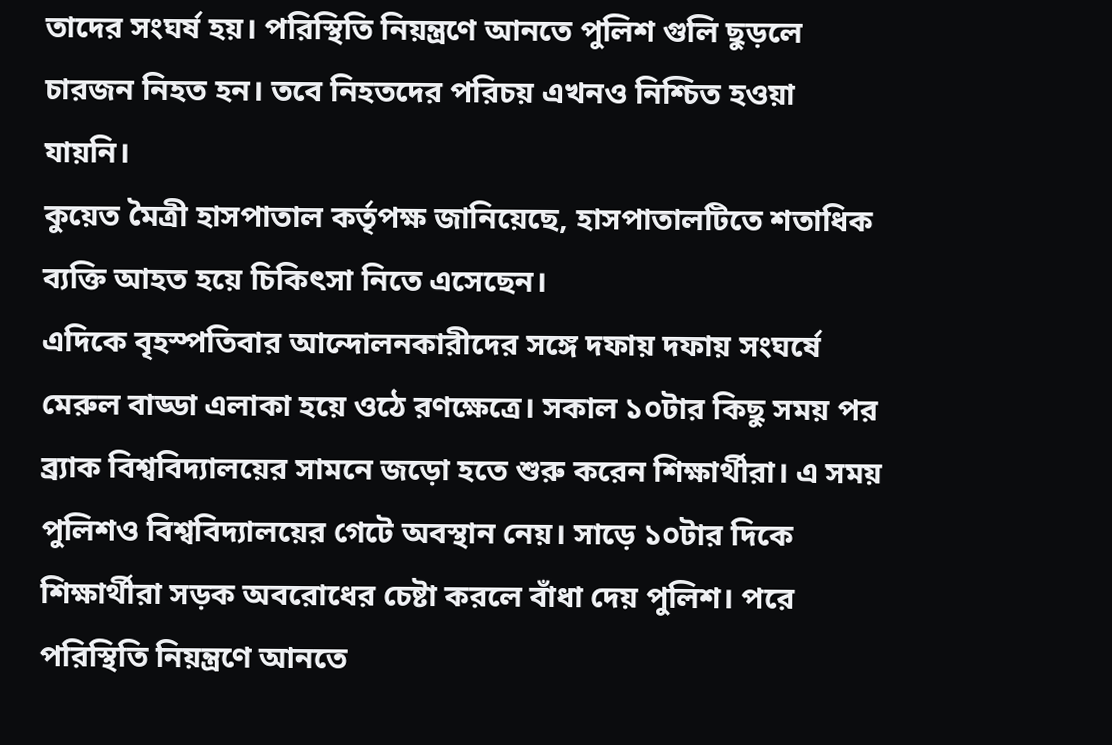তাদের সংঘর্ষ হয়। পরিস্থিতি নিয়ন্ত্রণে আনতে পুলিশ গুলি ছুড়লে চারজন নিহত হন। তবে নিহতদের পরিচয় এখনও নিশ্চিত হওয়া যায়নি।
কুয়েত মৈত্রী হাসপাতাল কর্তৃপক্ষ জানিয়েছে, হাসপাতালটিতে শতাধিক ব্যক্তি আহত হয়ে চিকিৎসা নিতে এসেছেন।
এদিকে বৃহস্পতিবার আন্দোলনকারীদের সঙ্গে দফায় দফায় সংঘর্ষে মেরুল বাড্ডা এলাকা হয়ে ওঠে রণক্ষেত্রে। সকাল ১০টার কিছু সময় পর ব্র্যাক বিশ্ববিদ্যালয়ের সামনে জড়ো হতে শুরু করেন শিক্ষার্থীরা। এ সময় পুলিশও বিশ্ববিদ্যালয়ের গেটে অবস্থান নেয়। সাড়ে ১০টার দিকে শিক্ষার্থীরা সড়ক অবরোধের চেষ্টা করলে বাঁধা দেয় পুলিশ। পরে পরিস্থিতি নিয়ন্ত্রণে আনতে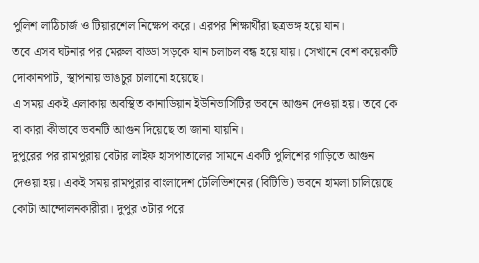পুলিশ লাঠিচার্জ ও টিয়ারশেল নিক্ষেপ করে। এরপর শিক্ষার্থীরা ছত্রভঙ্গ হয়ে যান।
তবে এসব ঘটনার পর মেরুল বাড্ডা সড়কে যান চলাচল বন্ধ হয়ে যায়। সেখানে বেশ কয়েকটি দোকানপাট, স্থাপনায় ভাঙচুর চালানো হয়েছে।
এ সময় একই এলাকায় অবস্থিত কানাডিয়ান ইউনিভার্সিটির ভবনে আগুন দেওয়া হয়। তবে কে বা কারা কীভাবে ভবনটি আগুন দিয়েছে তা জানা যায়নি।
দুপুরের পর রামপুরায় বেটার লাইফ হাসপাতালের সামনে একটি পুলিশের গাড়িতে আগুন দেওয়া হয়। একই সময় রামপুরার বাংলাদেশ টেলিভিশনের (বিটিভি) ভবনে হামলা চালিয়েছে কোটা আন্দোলনকারীরা। দুপুর ৩টার পরে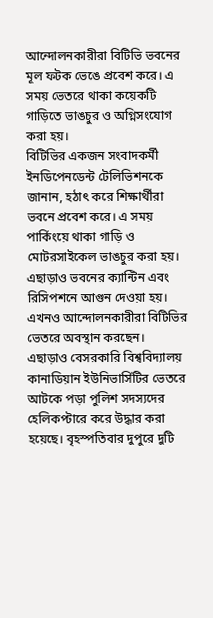আন্দোলনকারীরা বিটিভি ভবনের মূল ফটক ভেঙে প্রবেশ করে। এ সময় ভেতরে থাকা কয়েকটি গাড়িতে ভাঙচুর ও অগ্নিসংযোগ করা হয়।
বিটিভির একজন সংবাদকর্মী ইনডিপেনডেন্ট টেলিভিশনকে জানান, হঠাৎ করে শিক্ষার্থীরা ভবনে প্রবেশ করে। এ সময় পার্কিংয়ে থাকা গাড়ি ও মোটরসাইকেল ভাঙচুর করা হয়। এছাড়াও ভবনের ক্যান্টিন এবং রিসিপশনে আগুন দেওয়া হয়। এখনও আন্দোলনকারীরা বিটিভির ভেতরে অবস্থান করছেন।
এছাড়াও বেসরকারি বিশ্ববিদ্যালয় কানাডিয়ান ইউনিভার্সিটির ভেতরে আটকে পড়া পুলিশ সদস্যদের হেলিকপ্টারে করে উদ্ধার করা হয়েছে। বৃহস্পতিবার দুপুরে দুটি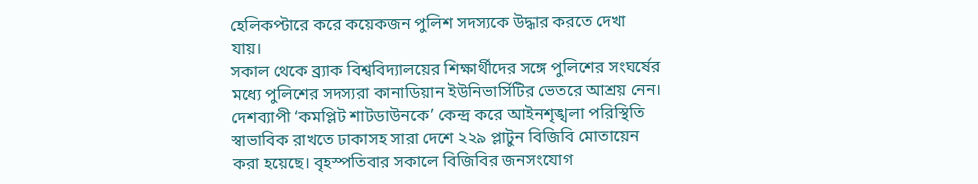হেলিকপ্টারে করে কয়েকজন পুলিশ সদস্যকে উদ্ধার করতে দেখা যায়।
সকাল থেকে ব্র্যাক বিশ্ববিদ্যালয়ের শিক্ষার্থীদের সঙ্গে পুলিশের সংঘর্ষের মধ্যে পুলিশের সদস্যরা কানাডিয়ান ইউনিভার্সিটির ভেতরে আশ্রয় নেন।
দেশব্যাপী ‘কমপ্লিট শাটডাউনকে’ কেন্দ্র করে আইনশৃঙ্খলা পরিস্থিতি স্বাভাবিক রাখতে ঢাকাসহ সারা দেশে ২২৯ প্লাটুন বিজিবি মোতায়েন করা হয়েছে। বৃহস্পতিবার সকালে বিজিবির জনসংযোগ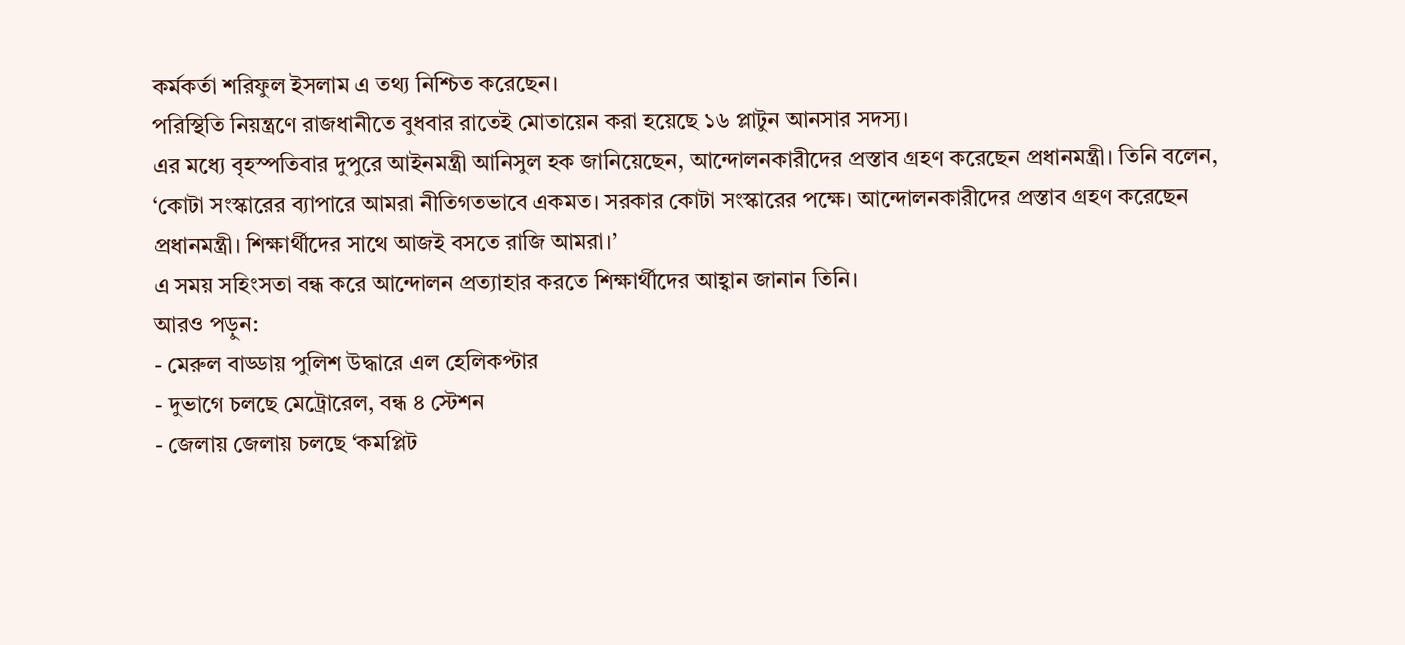কর্মকর্তা শরিফুল ইসলাম এ তথ্য নিশ্চিত করেছেন।
পরিস্থিতি নিয়ন্ত্রণে রাজধানীতে বুধবার রাতেই মোতায়েন করা হয়েছে ১৬ প্লাটুন আনসার সদস্য।
এর মধ্যে বৃহস্পতিবার দুপুরে আইনমন্ত্রী আনিসুল হক জানিয়েছেন, আন্দোলনকারীদের প্রস্তাব গ্রহণ করেছেন প্রধানমন্ত্রী। তিনি বলেন, ‘কোটা সংস্কারের ব্যাপারে আমরা নীতিগতভাবে একমত। সরকার কোটা সংস্কারের পক্ষে। আন্দোলনকারীদের প্রস্তাব গ্রহণ করেছেন প্রধানমন্ত্রী। শিক্ষার্থীদের সাথে আজই বসতে রাজি আমরা।’
এ সময় সহিংসতা বন্ধ করে আন্দোলন প্রত্যাহার করতে শিক্ষার্থীদের আহ্বান জানান তিনি।
আরও পড়ুন:
- মেরুল বাড্ডায় পুলিশ উদ্ধারে এল হেলিকপ্টার
- দুভাগে চলছে মেট্রোরেল, বন্ধ ৪ স্টেশন
- জেলায় জেলায় চলছে ‘কমপ্লিট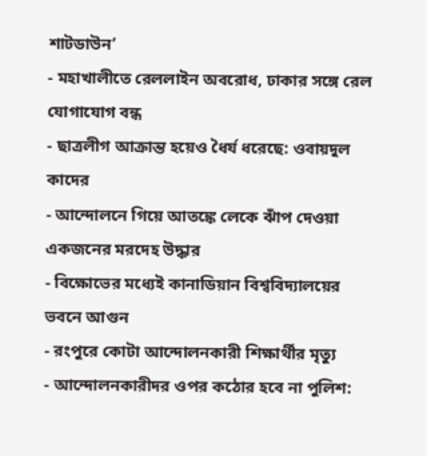শাটডাউন’
- মহাখালীতে রেললাইন অবরোধ, ঢাকার সঙ্গে রেল যোগাযোগ বন্ধ
- ছাত্রলীগ আক্রান্ত হয়েও ধৈর্য ধরেছে: ওবায়দুল কাদের
- আন্দোলনে গিয়ে আতঙ্কে লেকে ঝাঁপ দেওয়া একজনের মরদেহ উদ্ধার
- বিক্ষোভের মধ্যেই কানাডিয়ান বিশ্ববিদ্যালয়ের ভবনে আগুন
- রংপুরে কোটা আন্দোলনকারী শিক্ষার্থীর মৃত্যু
- আন্দোলনকারীদর ওপর কঠোর হবে না পুলিশ: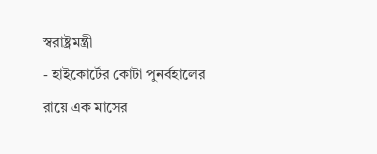স্বরাষ্ট্রমন্ত্রী
- হাইকোর্টের কোটা পুনর্বহালের রায়ে এক মাসের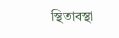স্থিতাবস্থা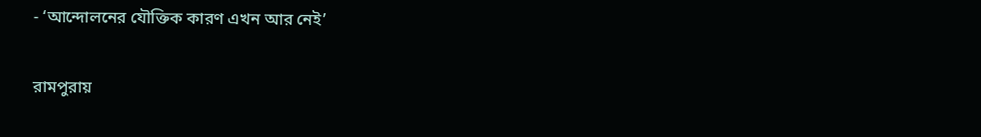- ‘আন্দোলনের যৌক্তিক কারণ এখন আর নেই’


রামপুরায়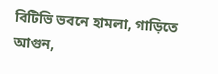বিটিভি ভবনে হামলা, গাড়িতে আগুন,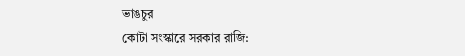ভাঙচুর
কোটা সংস্কারে সরকার রাজি: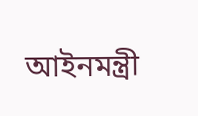আইনমন্ত্রী